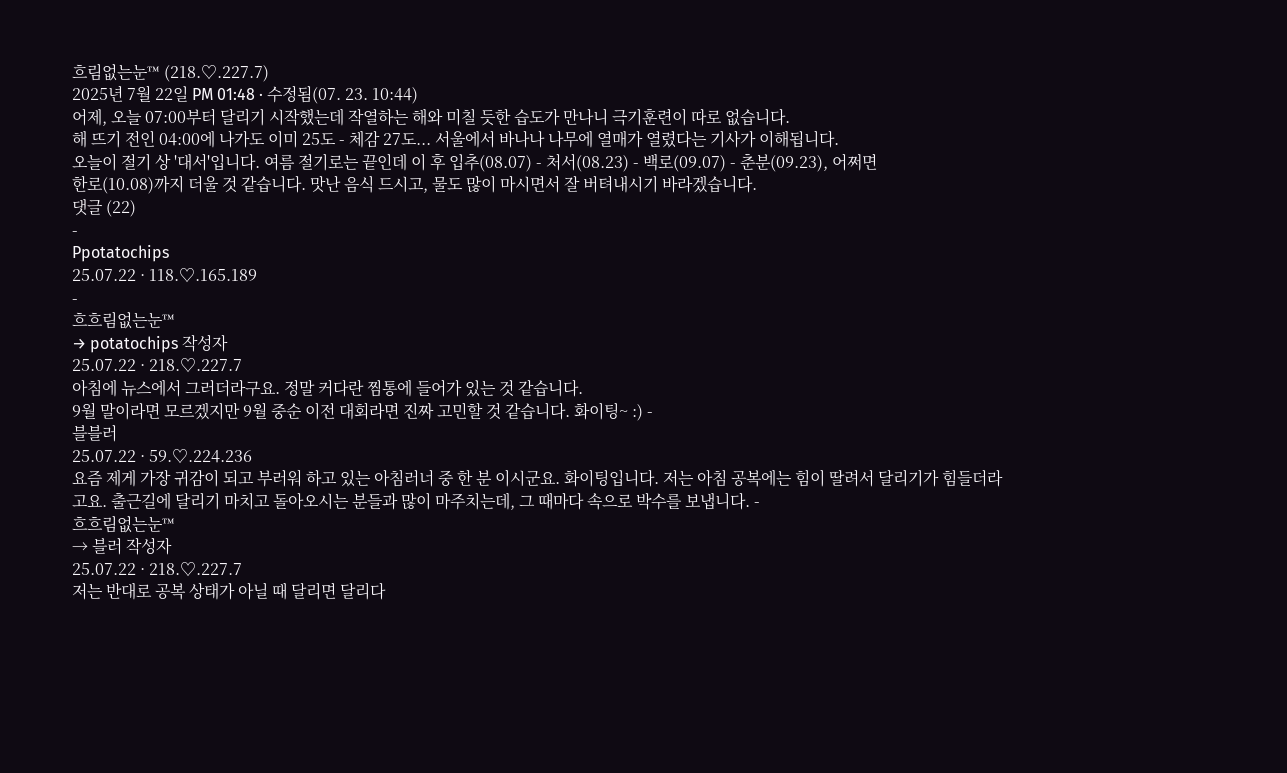흐림없는눈™ (218.♡.227.7)
2025년 7월 22일 PM 01:48 · 수정됨(07. 23. 10:44)
어제, 오늘 07:00부터 달리기 시작했는데 작열하는 해와 미칠 듯한 습도가 만나니 극기훈련이 따로 없습니다.
해 뜨기 전인 04:00에 나가도 이미 25도 - 체감 27도... 서울에서 바나나 나무에 열매가 열렸다는 기사가 이해됩니다.
오늘이 절기 상 '대서'입니다. 여름 절기로는 끝인데 이 후 입추(08.07) - 처서(08.23) - 백로(09.07) - 춘분(09.23), 어쩌면
한로(10.08)까지 더울 것 같습니다. 맛난 음식 드시고, 물도 많이 마시면서 잘 버텨내시기 바라겠습니다.
댓글 (22)
-
Ppotatochips
25.07.22 · 118.♡.165.189
-
흐흐림없는눈™
→ potatochips 작성자
25.07.22 · 218.♡.227.7
아침에 뉴스에서 그러더라구요. 정말 커다란 찜통에 들어가 있는 것 같습니다.
9월 말이라면 모르겠지만 9월 중순 이전 대회라면 진짜 고민할 것 같습니다. 화이팅~ :) -
블블러
25.07.22 · 59.♡.224.236
요즘 제게 가장 귀감이 되고 부러워 하고 있는 아침러너 중 한 분 이시군요. 화이팅입니다. 저는 아침 공복에는 힘이 딸려서 달리기가 힘들더라고요. 출근길에 달리기 마치고 돌아오시는 분들과 많이 마주치는데, 그 때마다 속으로 박수를 보냅니다. -
흐흐림없는눈™
→ 블러 작성자
25.07.22 · 218.♡.227.7
저는 반대로 공복 상태가 아닐 때 달리면 달리다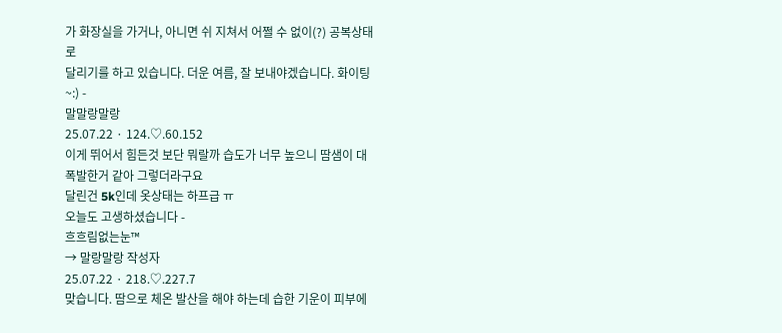가 화장실을 가거나, 아니면 쉬 지쳐서 어쩔 수 없이(?) 공복상태로
달리기를 하고 있습니다. 더운 여름, 잘 보내야겠습니다. 화이팅~:) -
말말랑말랑
25.07.22 · 124.♡.60.152
이게 뛰어서 힘든것 보단 뭐랄까 습도가 너무 높으니 땀샘이 대폭발한거 같아 그렇더라구요
달린건 5k인데 옷상태는 하프급 ㅠ
오늘도 고생하셨습니다 -
흐흐림없는눈™
→ 말랑말랑 작성자
25.07.22 · 218.♡.227.7
맞습니다. 땀으로 체온 발산을 해야 하는데 습한 기운이 피부에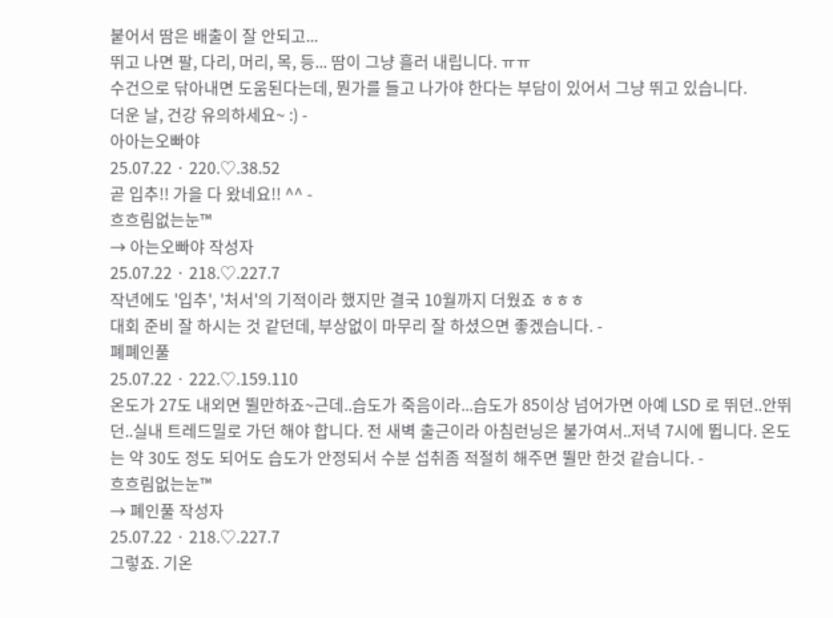붙어서 땀은 배출이 잘 안되고...
뛰고 나면 팔, 다리, 머리, 목, 등... 땀이 그냥 흘러 내립니다. ㅠㅠ
수건으로 닦아내면 도움된다는데, 뭔가를 들고 나가야 한다는 부담이 있어서 그냥 뛰고 있습니다.
더운 날, 건강 유의하세요~ :) -
아아는오빠야
25.07.22 · 220.♡.38.52
곧 입추!! 가을 다 왔네요!! ^^ -
흐흐림없는눈™
→ 아는오빠야 작성자
25.07.22 · 218.♡.227.7
작년에도 '입추', '처서'의 기적이라 했지만 결국 10월까지 더웠죠 ㅎㅎㅎ
대회 준비 잘 하시는 것 같던데, 부상없이 마무리 잘 하셨으면 좋겠습니다. -
폐폐인풀
25.07.22 · 222.♡.159.110
온도가 27도 내외면 뛸만하죠~근데..습도가 죽음이라...습도가 85이상 넘어가면 아예 LSD 로 뛰던..안뛰던..실내 트레드밀로 가던 해야 합니다. 전 새벽 출근이라 아침런닝은 불가여서..저녁 7시에 뜁니다. 온도는 약 30도 정도 되어도 습도가 안정되서 수분 섭취좀 적절히 해주면 뛸만 한것 같습니다. -
흐흐림없는눈™
→ 폐인풀 작성자
25.07.22 · 218.♡.227.7
그렇죠. 기온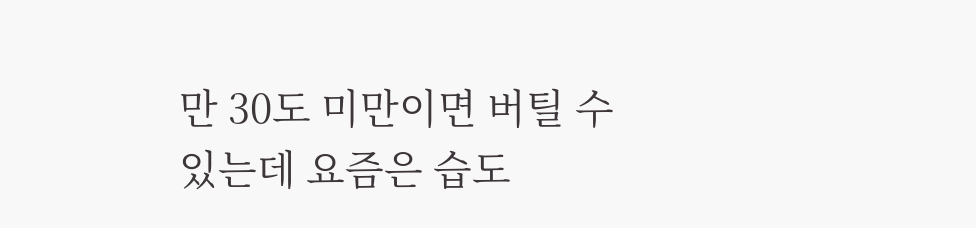만 30도 미만이면 버틸 수 있는데 요즘은 습도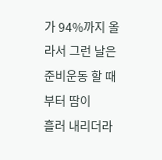가 94%까지 올라서 그런 날은 준비운동 할 때부터 땀이
흘러 내리더라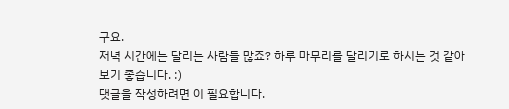구요.
저녁 시간에는 달리는 사람들 많죠? 하루 마무리를 달리기로 하시는 것 같아 보기 좋습니다. :)
댓글을 작성하려면 이 필요합니다.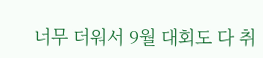너무 더워서 9월 대회도 다 취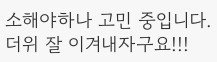소해야하나 고민 중입니다.
더위 잘 이겨내자구요!!!